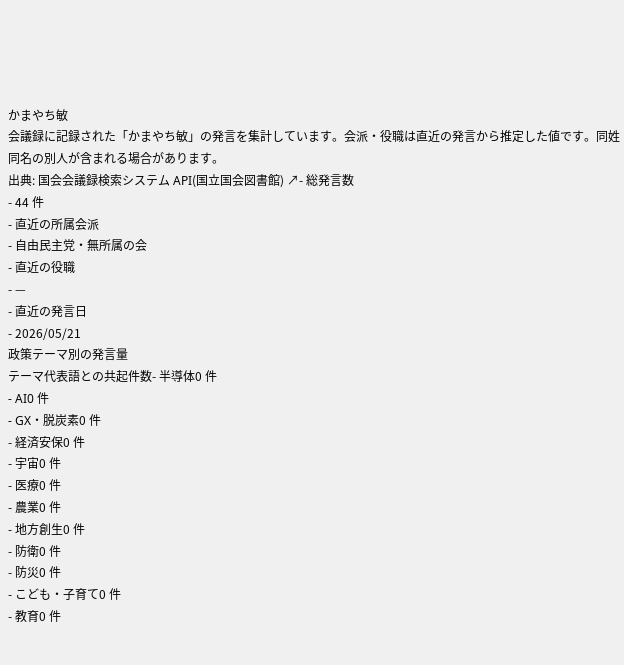かまやち敏
会議録に記録された「かまやち敏」の発言を集計しています。会派・役職は直近の発言から推定した値です。同姓同名の別人が含まれる場合があります。
出典: 国会会議録検索システム API(国立国会図書館) ↗- 総発言数
- 44 件
- 直近の所属会派
- 自由民主党・無所属の会
- 直近の役職
- —
- 直近の発言日
- 2026/05/21
政策テーマ別の発言量
テーマ代表語との共起件数- 半導体0 件
- AI0 件
- GX・脱炭素0 件
- 経済安保0 件
- 宇宙0 件
- 医療0 件
- 農業0 件
- 地方創生0 件
- 防衛0 件
- 防災0 件
- こども・子育て0 件
- 教育0 件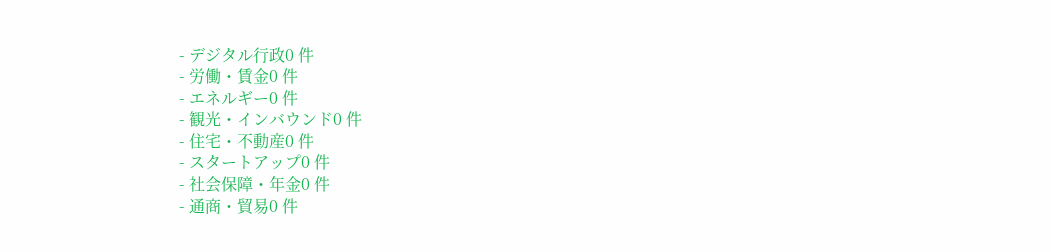- デジタル行政0 件
- 労働・賃金0 件
- エネルギー0 件
- 観光・インバウンド0 件
- 住宅・不動産0 件
- スタートアップ0 件
- 社会保障・年金0 件
- 通商・貿易0 件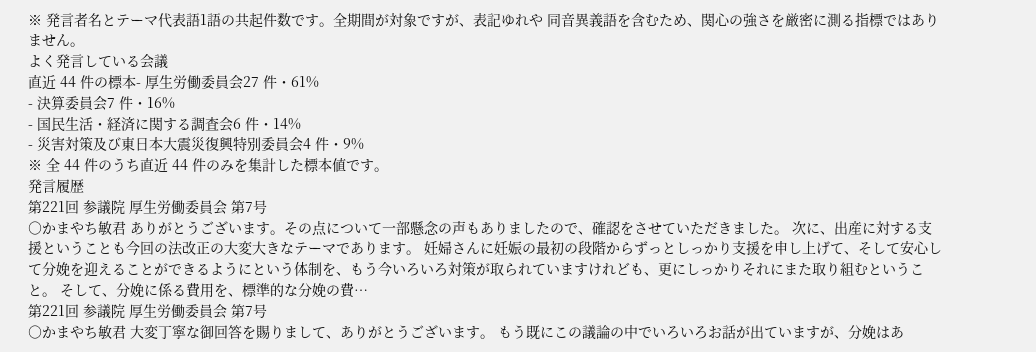※ 発言者名とテーマ代表語1語の共起件数です。全期間が対象ですが、表記ゆれや 同音異義語を含むため、関心の強さを厳密に測る指標ではありません。
よく発言している会議
直近 44 件の標本- 厚生労働委員会27 件・61%
- 決算委員会7 件・16%
- 国民生活・経済に関する調査会6 件・14%
- 災害対策及び東日本大震災復興特別委員会4 件・9%
※ 全 44 件のうち直近 44 件のみを集計した標本値です。
発言履歴
第221回 参議院 厚生労働委員会 第7号
○かまやち敏君 ありがとうございます。その点について一部懸念の声もありましたので、確認をさせていただきました。 次に、出産に対する支援ということも今回の法改正の大変大きなテーマであります。 妊婦さんに妊娠の最初の段階からずっとしっかり支援を申し上げて、そして安心して分娩を迎えることができるようにという体制を、もう今いろいろ対策が取られていますけれども、更にしっかりそれにまた取り組むということ。 そして、分娩に係る費用を、標準的な分娩の費…
第221回 参議院 厚生労働委員会 第7号
○かまやち敏君 大変丁寧な御回答を賜りまして、ありがとうございます。 もう既にこの議論の中でいろいろお話が出ていますが、分娩はあ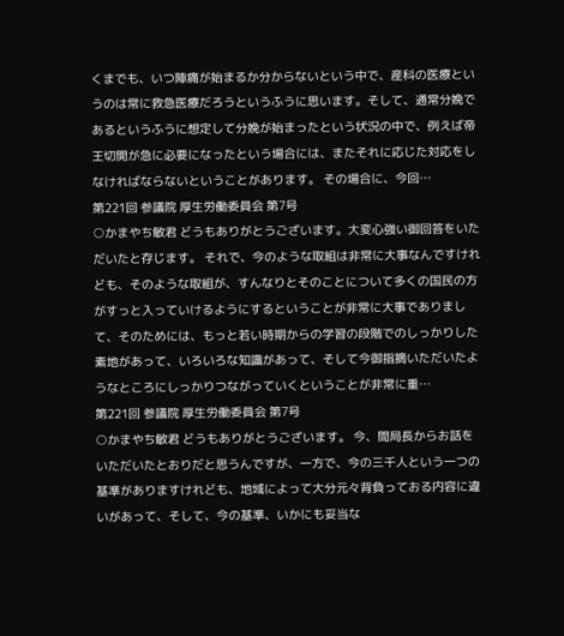くまでも、いつ陣痛が始まるか分からないという中で、産科の医療というのは常に救急医療だろうというふうに思います。そして、通常分娩であるというふうに想定して分娩が始まったという状況の中で、例えば帝王切開が急に必要になったという場合には、またそれに応じた対応をしなければならないということがあります。 その場合に、今回…
第221回 参議院 厚生労働委員会 第7号
○かまやち敏君 どうもありがとうございます。大変心強い御回答をいただいたと存じます。 それで、今のような取組は非常に大事なんですけれども、そのような取組が、すんなりとそのことについて多くの国民の方がすっと入っていけるようにするということが非常に大事でありまして、そのためには、もっと若い時期からの学習の段階でのしっかりした素地があって、いろいろな知識があって、そして今御指摘いただいたようなところにしっかりつながっていくということが非常に重…
第221回 参議院 厚生労働委員会 第7号
○かまやち敏君 どうもありがとうございます。 今、間局長からお話をいただいたとおりだと思うんですが、一方で、今の三千人という一つの基準がありますけれども、地域によって大分元々背負っておる内容に違いがあって、そして、今の基準、いかにも妥当な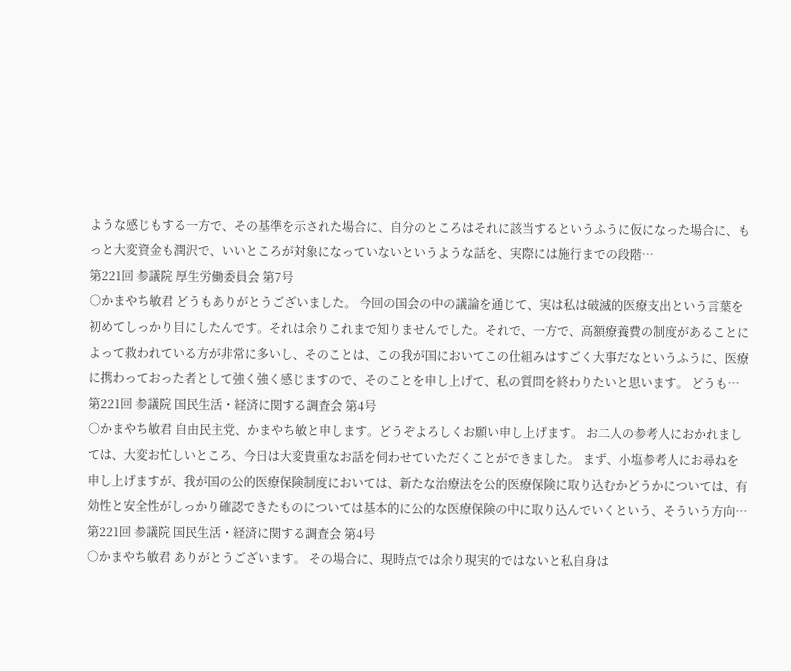ような感じもする一方で、その基準を示された場合に、自分のところはそれに該当するというふうに仮になった場合に、もっと大変資金も潤沢で、いいところが対象になっていないというような話を、実際には施行までの段階…
第221回 参議院 厚生労働委員会 第7号
○かまやち敏君 どうもありがとうございました。 今回の国会の中の議論を通じて、実は私は破滅的医療支出という言葉を初めてしっかり目にしたんです。それは余りこれまで知りませんでした。それで、一方で、高額療養費の制度があることによって救われている方が非常に多いし、そのことは、この我が国においてこの仕組みはすごく大事だなというふうに、医療に携わっておった者として強く強く感じますので、そのことを申し上げて、私の質問を終わりたいと思います。 どうも…
第221回 参議院 国民生活・経済に関する調査会 第4号
○かまやち敏君 自由民主党、かまやち敏と申します。どうぞよろしくお願い申し上げます。 お二人の参考人におかれましては、大変お忙しいところ、今日は大変貴重なお話を伺わせていただくことができました。 まず、小塩参考人にお尋ねを申し上げますが、我が国の公的医療保険制度においては、新たな治療法を公的医療保険に取り込むかどうかについては、有効性と安全性がしっかり確認できたものについては基本的に公的な医療保険の中に取り込んでいくという、そういう方向…
第221回 参議院 国民生活・経済に関する調査会 第4号
○かまやち敏君 ありがとうございます。 その場合に、現時点では余り現実的ではないと私自身は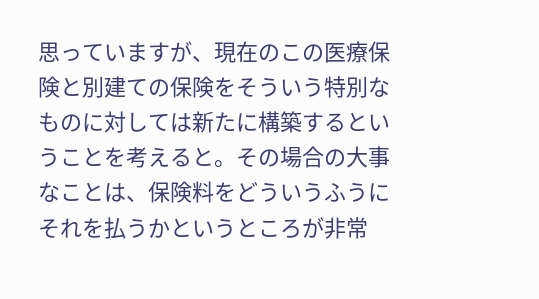思っていますが、現在のこの医療保険と別建ての保険をそういう特別なものに対しては新たに構築するということを考えると。その場合の大事なことは、保険料をどういうふうにそれを払うかというところが非常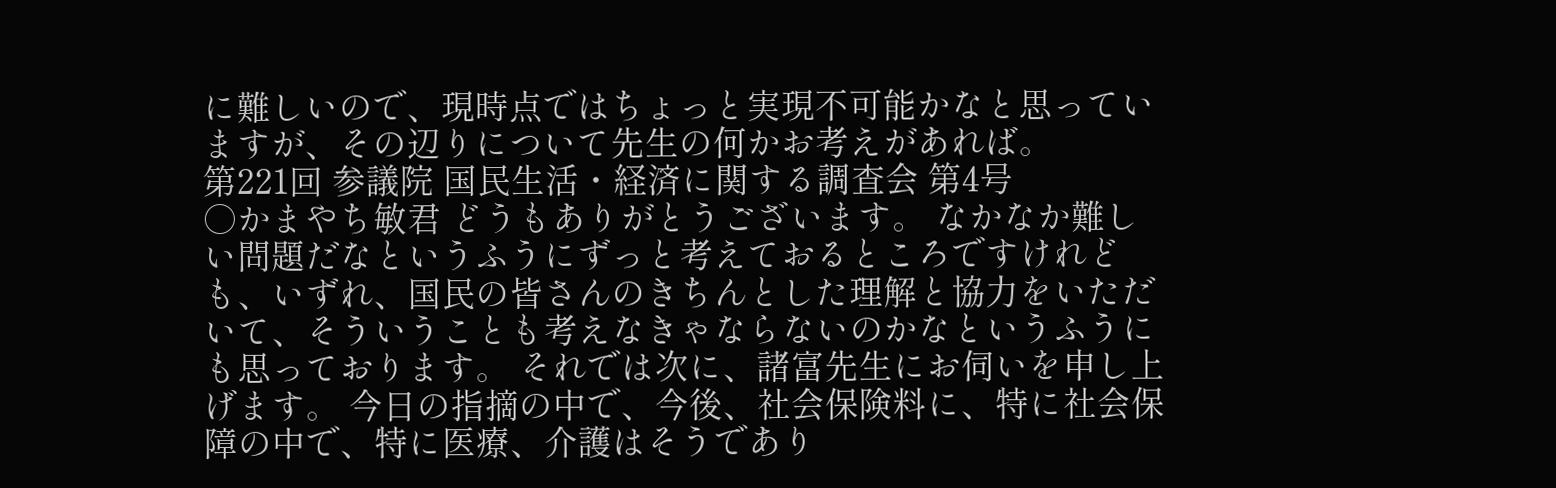に難しいので、現時点ではちょっと実現不可能かなと思っていますが、その辺りについて先生の何かお考えがあれば。
第221回 参議院 国民生活・経済に関する調査会 第4号
○かまやち敏君 どうもありがとうございます。 なかなか難しい問題だなというふうにずっと考えておるところですけれども、いずれ、国民の皆さんのきちんとした理解と協力をいただいて、そういうことも考えなきゃならないのかなというふうにも思っております。 それでは次に、諸富先生にお伺いを申し上げます。 今日の指摘の中で、今後、社会保険料に、特に社会保障の中で、特に医療、介護はそうであり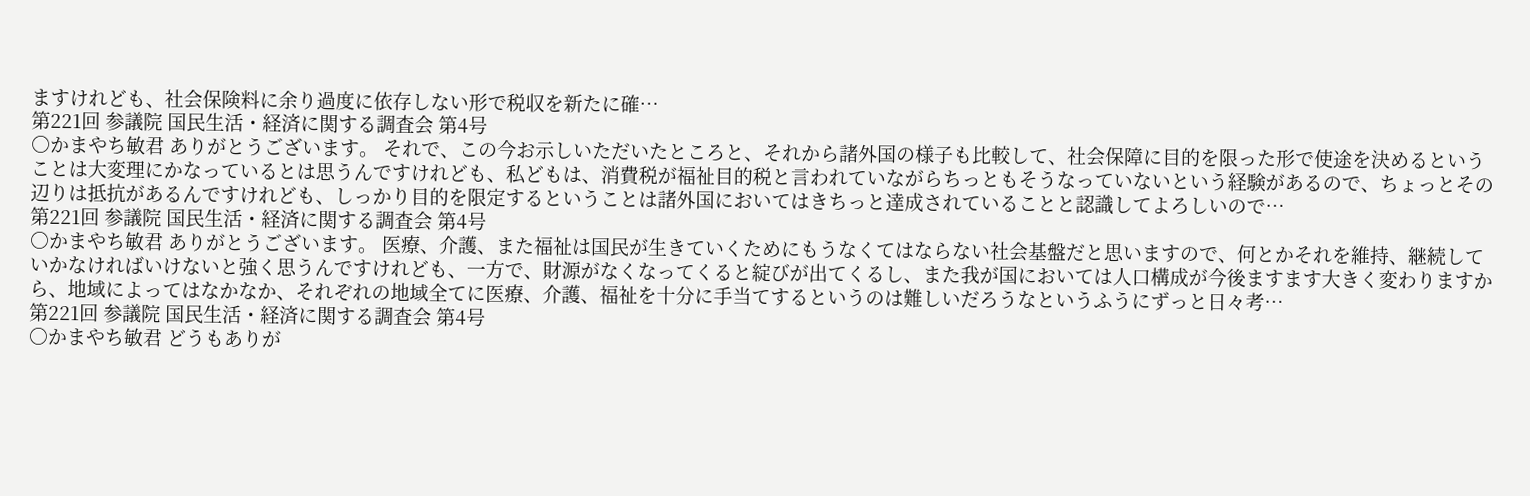ますけれども、社会保険料に余り過度に依存しない形で税収を新たに確…
第221回 参議院 国民生活・経済に関する調査会 第4号
○かまやち敏君 ありがとうございます。 それで、この今お示しいただいたところと、それから諸外国の様子も比較して、社会保障に目的を限った形で使途を決めるということは大変理にかなっているとは思うんですけれども、私どもは、消費税が福祉目的税と言われていながらちっともそうなっていないという経験があるので、ちょっとその辺りは抵抗があるんですけれども、しっかり目的を限定するということは諸外国においてはきちっと達成されていることと認識してよろしいので…
第221回 参議院 国民生活・経済に関する調査会 第4号
○かまやち敏君 ありがとうございます。 医療、介護、また福祉は国民が生きていくためにもうなくてはならない社会基盤だと思いますので、何とかそれを維持、継続していかなければいけないと強く思うんですけれども、一方で、財源がなくなってくると綻びが出てくるし、また我が国においては人口構成が今後ますます大きく変わりますから、地域によってはなかなか、それぞれの地域全てに医療、介護、福祉を十分に手当てするというのは難しいだろうなというふうにずっと日々考…
第221回 参議院 国民生活・経済に関する調査会 第4号
○かまやち敏君 どうもありが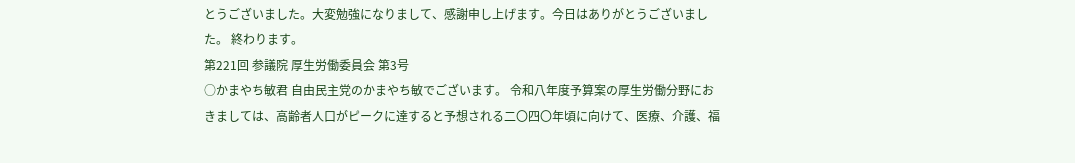とうございました。大変勉強になりまして、感謝申し上げます。今日はありがとうございました。 終わります。
第221回 参議院 厚生労働委員会 第3号
○かまやち敏君 自由民主党のかまやち敏でございます。 令和八年度予算案の厚生労働分野におきましては、高齢者人口がピークに達すると予想される二〇四〇年頃に向けて、医療、介護、福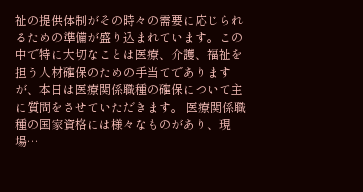祉の提供体制がその時々の需要に応じられるための準備が盛り込まれています。この中で特に大切なことは医療、介護、福祉を担う人材確保のための手当てでありますが、本日は医療関係職種の確保について主に質問をさせていただきます。 医療関係職種の国家資格には様々なものがあり、現場…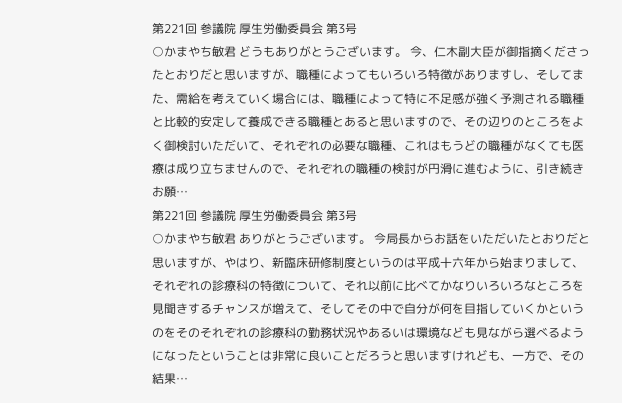第221回 参議院 厚生労働委員会 第3号
○かまやち敏君 どうもありがとうございます。 今、仁木副大臣が御指摘くださったとおりだと思いますが、職種によってもいろいろ特徴がありますし、そしてまた、需給を考えていく場合には、職種によって特に不足感が強く予測される職種と比較的安定して養成できる職種とあると思いますので、その辺りのところをよく御検討いただいて、それぞれの必要な職種、これはもうどの職種がなくても医療は成り立ちませんので、それぞれの職種の検討が円滑に進むように、引き続きお願…
第221回 参議院 厚生労働委員会 第3号
○かまやち敏君 ありがとうございます。 今局長からお話をいただいたとおりだと思いますが、やはり、新臨床研修制度というのは平成十六年から始まりまして、それぞれの診療科の特徴について、それ以前に比べてかなりいろいろなところを見聞きするチャンスが増えて、そしてその中で自分が何を目指していくかというのをそのそれぞれの診療科の勤務状況やあるいは環境なども見ながら選べるようになったということは非常に良いことだろうと思いますけれども、一方で、その結果…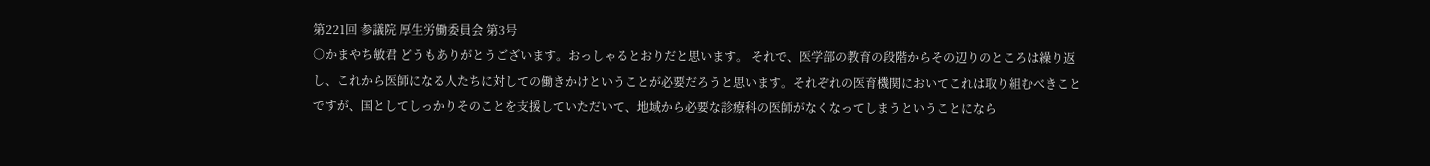第221回 参議院 厚生労働委員会 第3号
○かまやち敏君 どうもありがとうございます。おっしゃるとおりだと思います。 それで、医学部の教育の段階からその辺りのところは繰り返し、これから医師になる人たちに対しての働きかけということが必要だろうと思います。それぞれの医育機関においてこれは取り組むべきことですが、国としてしっかりそのことを支援していただいて、地域から必要な診療科の医師がなくなってしまうということになら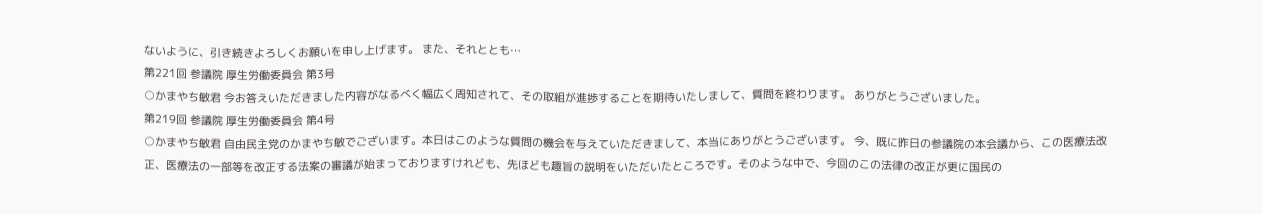ないように、引き続きよろしくお願いを申し上げます。 また、それととも…
第221回 参議院 厚生労働委員会 第3号
○かまやち敏君 今お答えいただきました内容がなるべく幅広く周知されて、その取組が進捗することを期待いたしまして、質問を終わります。 ありがとうございました。
第219回 参議院 厚生労働委員会 第4号
○かまやち敏君 自由民主党のかまやち敏でございます。本日はこのような質問の機会を与えていただきまして、本当にありがとうございます。 今、既に昨日の参議院の本会議から、この医療法改正、医療法の一部等を改正する法案の審議が始まっておりますけれども、先ほども趣旨の説明をいただいたところです。そのような中で、今回のこの法律の改正が更に国民の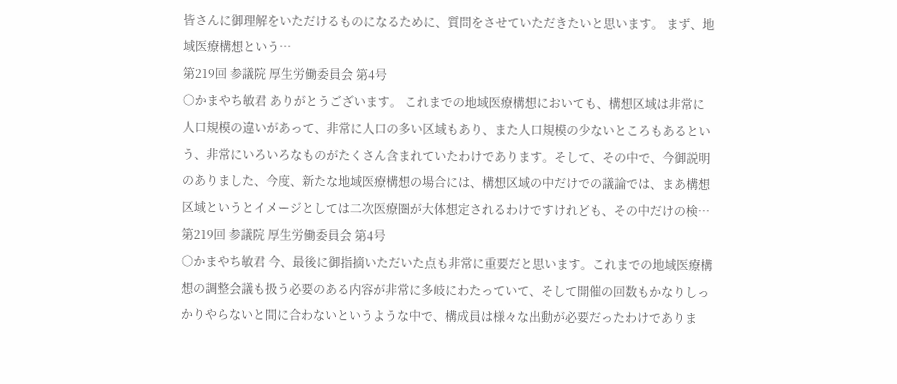皆さんに御理解をいただけるものになるために、質問をさせていただきたいと思います。 まず、地域医療構想という…
第219回 参議院 厚生労働委員会 第4号
○かまやち敏君 ありがとうございます。 これまでの地域医療構想においても、構想区域は非常に人口規模の違いがあって、非常に人口の多い区域もあり、また人口規模の少ないところもあるという、非常にいろいろなものがたくさん含まれていたわけであります。そして、その中で、今御説明のありました、今度、新たな地域医療構想の場合には、構想区域の中だけでの議論では、まあ構想区域というとイメージとしては二次医療圏が大体想定されるわけですけれども、その中だけの検…
第219回 参議院 厚生労働委員会 第4号
○かまやち敏君 今、最後に御指摘いただいた点も非常に重要だと思います。これまでの地域医療構想の調整会議も扱う必要のある内容が非常に多岐にわたっていて、そして開催の回数もかなりしっかりやらないと間に合わないというような中で、構成員は様々な出動が必要だったわけでありま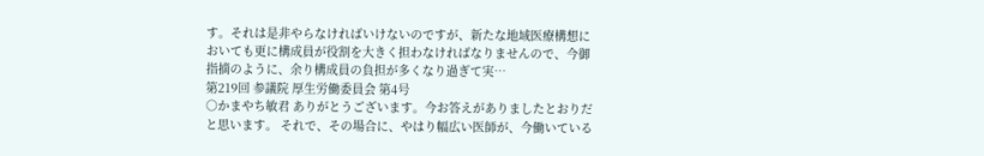す。それは是非やらなければいけないのですが、新たな地域医療構想においても更に構成員が役割を大きく担わなければなりませんので、今御指摘のように、余り構成員の負担が多くなり過ぎて実…
第219回 参議院 厚生労働委員会 第4号
○かまやち敏君 ありがとうございます。今お答えがありましたとおりだと思います。 それで、その場合に、やはり幅広い医師が、今働いている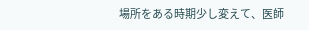場所をある時期少し変えて、医師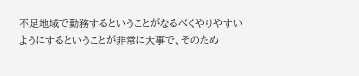不足地域で勤務するということがなるべくやりやすいようにするということが非常に大事で、そのため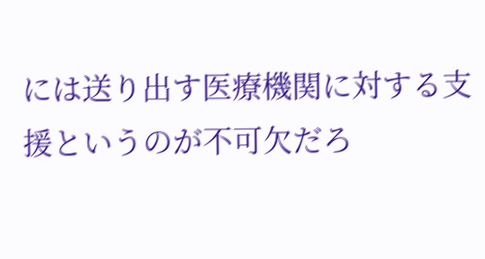には送り出す医療機関に対する支援というのが不可欠だろ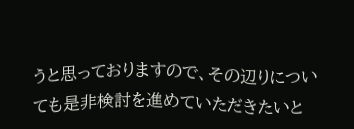うと思っておりますので、その辺りについても是非検討を進めていただきたいと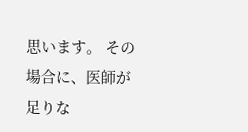思います。 その場合に、医師が足りな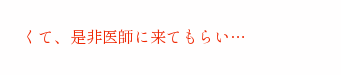くて、是非医師に来てもらい…